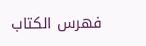فهرس الكتاب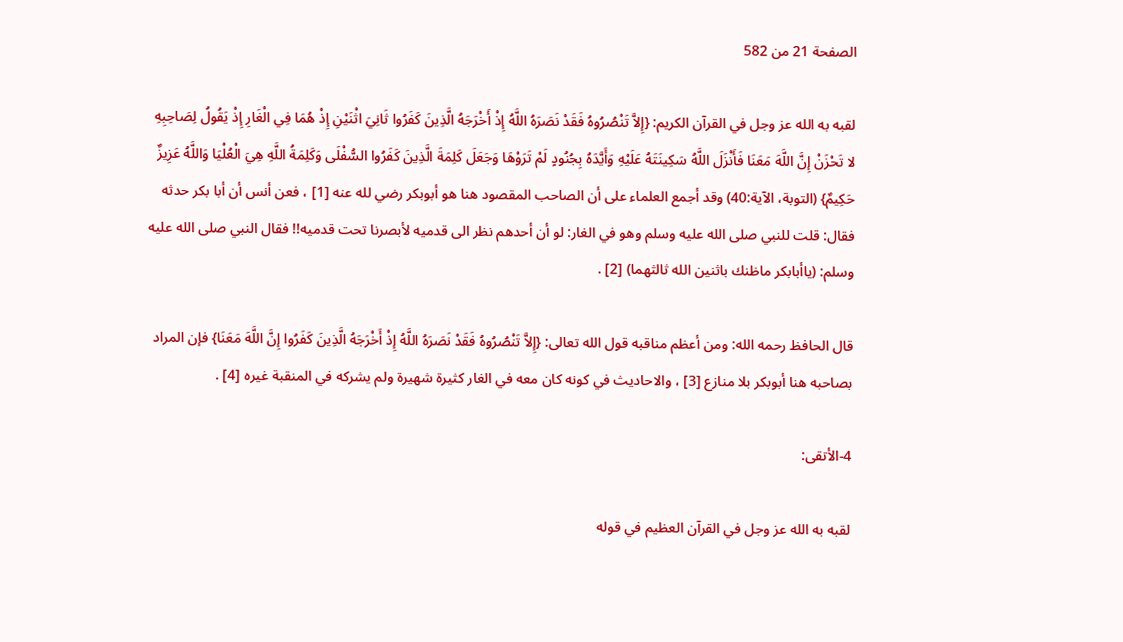الصفحة 21 من 582

لقبه به الله عز وجل في القرآن الكريم: {إِلاَّ تَنْصُرُوهُ فَقَدْ نَصَرَهُ اللَّهُ إِذْ أَخْرَجَهُ الَّذِينَ كَفَرُوا ثَانِيَ اثْنَيْنِ إِذْ هُمَا فِي الْغَارِ إِذْ يَقُولُ لِصَاحِبِهِ لا تَحْزَنْ إِنَّ اللَّهَ مَعَنَا فَأَنْزَلَ اللَّهُ سَكِينَتَهُ عَلَيْهِ وَأَيَّدَهُ بِجُنُودٍ لَمْ تَرَوْهَا وَجَعَلَ كَلِمَةَ الَّذِينَ كَفَرُوا السُّفْلَى وَكَلِمَةُ اللَّهِ هِيَ الْعُلْيَا وَاللَّهُ عَزِيزٌ حَكِيمٌ} (التوبة، الآية:40) وقد أجمع العلماء على أن الصاحب المقصود هنا هو أبوبكر رضي لله عنه [1] ، فعن أنس أن أبا بكر حدثه فقال: قلت للنبي صلى الله عليه وسلم وهو في الغار: لو أن أحدهم نظر الى قدميه لأبصرنا تحت قدميه!! فقال النبي صلى الله عليه وسلم: (ياأبابكر ماظنك باثنين الله ثالثهما) [2] .

قال الحافظ رحمه الله: ومن أعظم مناقبه قول الله تعالى: {إِلاَّ تَنْصُرُوهُ فَقَدْ نَصَرَهُ اللَّهُ إِذْ أَخْرَجَهُ الَّذِينَ كَفَرُوا إِنَّ اللَّهَ مَعَنَا} فإن المراد بصاحبه هنا أبوبكر بلا منازع [3] ، والاحاديث في كونه كان معه في الغار كثيرة شهيرة ولم يشركه في المنقبة غيره [4] .

4-الأتقى:

لقبه به الله عز وجل في القرآن العظيم في قوله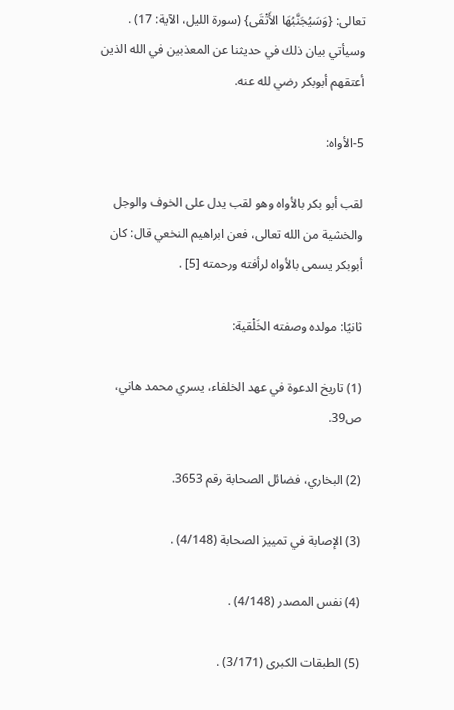تعالى: {وَسَيُجَنَّبُهَا الأَتْقَى} (سورة الليل، الآية: 17) . وسيأتي بيان ذلك في حديثنا عن المعذبين في الله الذين أعتقهم أبوبكر رضي لله عنه.

5-الأواه:

لقب أبو بكر بالأواه وهو لقب يدل على الخوف والوجل والخشية من الله تعالى، فعن ابراهيم النخعي قال: كان أبوبكر يسمى بالأواه لرأفته ورحمته [5] .

ثانيًا: مولده وصفته الخَلْقية:

(1) تاريخ الدعوة في عهد الخلفاء، يسري محمد هاني، ص39.

(2) البخاري، فضائل الصحابة رقم 3653.

(3) الإصابة في تمييز الصحابة (4/148) .

(4) نفس المصدر (4/148) .

(5) الطبقات الكبرى (3/171) .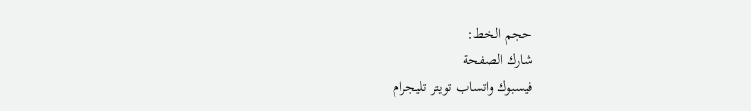حجم الخط:
شارك الصفحة
فيسبوك واتساب تويتر تليجرام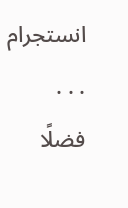انستجرام
. . .
فضلًا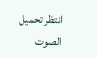انتظر تحميل الصوت